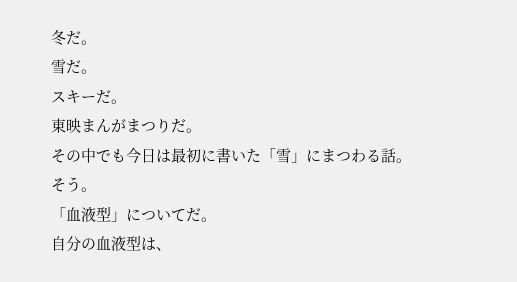冬だ。
雪だ。
スキーだ。
東映まんがまつりだ。
その中でも今日は最初に書いた「雪」にまつわる話。
そう。
「血液型」についてだ。
自分の血液型は、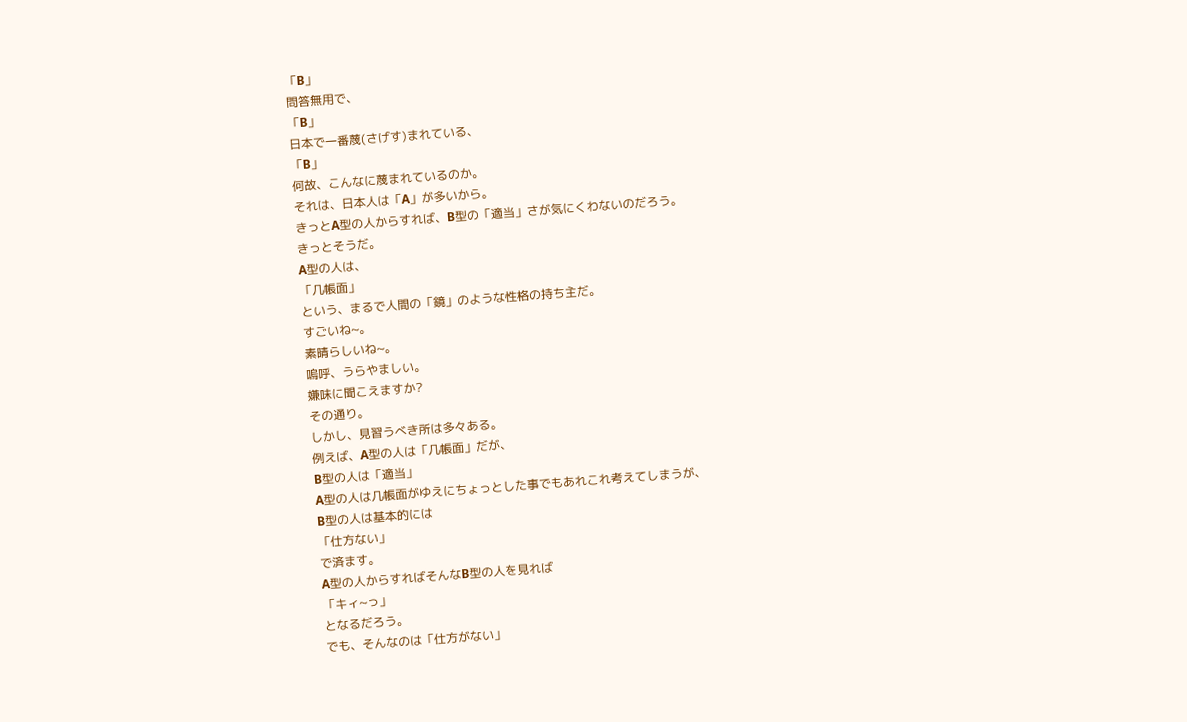「B」
問答無用で、
「B」
日本で一番蔑(さげす)まれている、
「B」
何故、こんなに蔑まれているのか。
それは、日本人は「A」が多いから。
きっとA型の人からすれば、B型の「適当」さが気にくわないのだろう。
きっとそうだ。
A型の人は、
「几帳面」
という、まるで人間の「鏡」のような性格の持ち主だ。
すごいね~。
素晴らしいね~。
嗚呼、うらやましい。
嫌味に聞こえますか?
その通り。
しかし、見習うべき所は多々ある。
例えば、A型の人は「几帳面」だが、
B型の人は「適当」
A型の人は几帳面がゆえにちょっとした事でもあれこれ考えてしまうが、
B型の人は基本的には
「仕方ない」
で済ます。
A型の人からすればそんなB型の人を見れば
「キィ~っ」
となるだろう。
でも、そんなのは「仕方がない」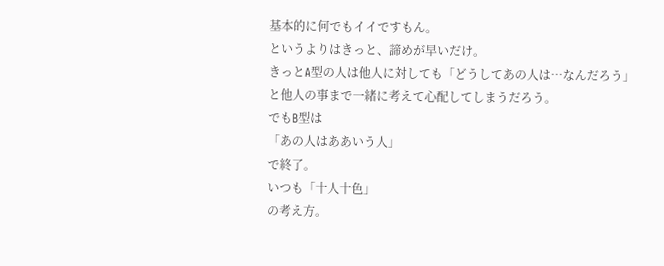基本的に何でもイイですもん。
というよりはきっと、諦めが早いだけ。
きっとA型の人は他人に対しても「どうしてあの人は…なんだろう」
と他人の事まで一緒に考えて心配してしまうだろう。
でもB型は
「あの人はああいう人」
で終了。
いつも「十人十色」
の考え方。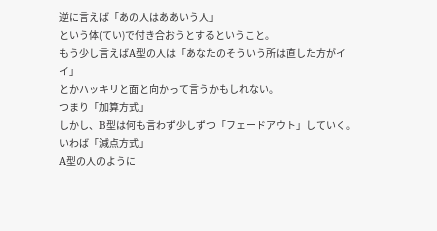逆に言えば「あの人はああいう人」
という体(てい)で付き合おうとするということ。
もう少し言えばA型の人は「あなたのそういう所は直した方がイイ」
とかハッキリと面と向かって言うかもしれない。
つまり「加算方式」
しかし、B型は何も言わず少しずつ「フェードアウト」していく。
いわば「減点方式」
A型の人のように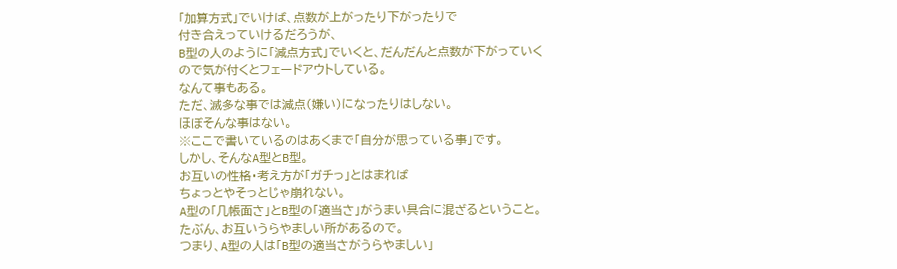「加算方式」でいけば、点数が上がったり下がったりで
付き合えっていけるだろうが、
B型の人のように「減点方式」でいくと、だんだんと点数が下がっていく
ので気が付くとフェードアウトしている。
なんて事もある。
ただ、滅多な事では減点(嫌い)になったりはしない。
ほぼそんな事はない。
※ここで書いているのはあくまで「自分が思っている事」です。
しかし、そんなA型とB型。
お互いの性格・考え方が「ガチっ」とはまれば
ちょっとやそっとじゃ崩れない。
A型の「几帳面さ」とB型の「適当さ」がうまい具合に混ざるということ。
たぶん、お互いうらやましい所があるので。
つまり、A型の人は「B型の適当さがうらやましい」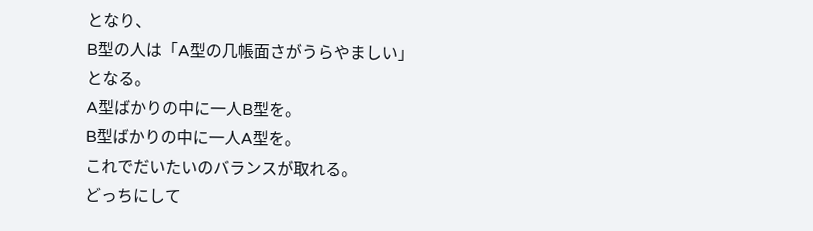となり、
B型の人は「A型の几帳面さがうらやましい」
となる。
A型ばかりの中に一人B型を。
B型ばかりの中に一人A型を。
これでだいたいのバランスが取れる。
どっちにして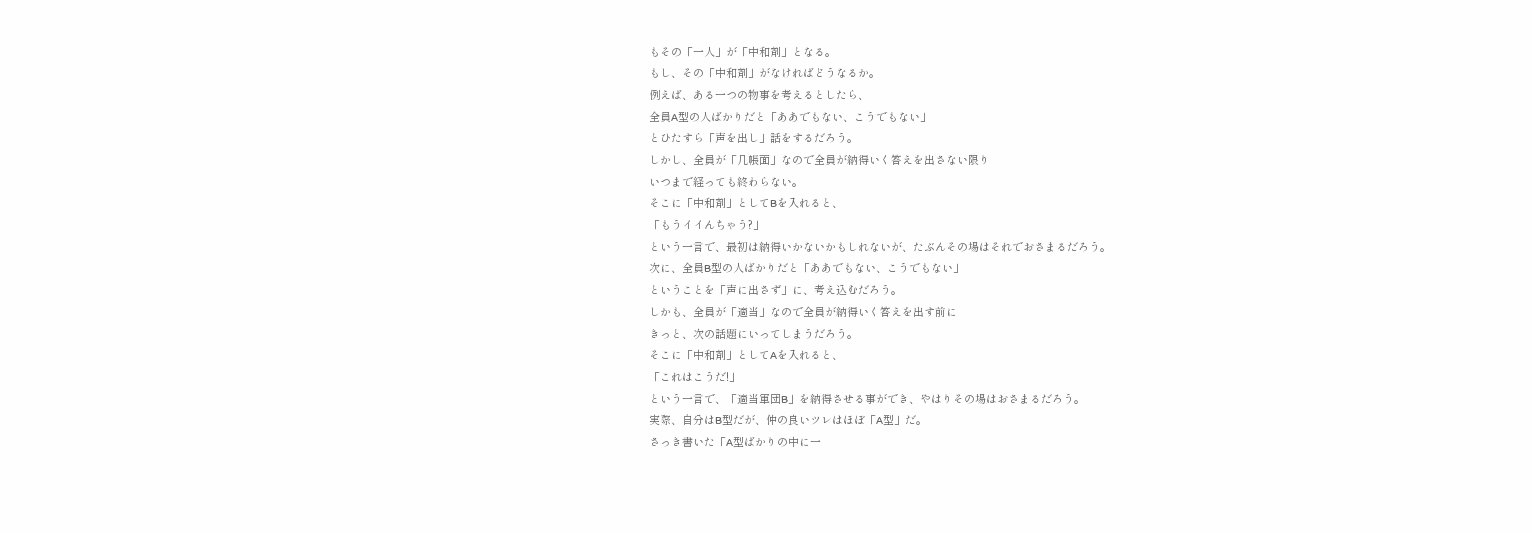もその「一人」が「中和剤」となる。
もし、その「中和剤」がなければどうなるか。
例えば、ある一つの物事を考えるとしたら、
全員A型の人ばかりだと「ああでもない、こうでもない」
とひたすら「声を出し」話をするだろう。
しかし、全員が「几帳面」なので全員が納得いく答えを出さない限り
いつまで経っても終わらない。
そこに「中和剤」としてBを入れると、
「もうイイんちゃう?」
という一言で、最初は納得いかないかもしれないが、たぶんその場はそれでおさまるだろう。
次に、全員B型の人ばかりだと「ああでもない、こうでもない」
ということを「声に出さず」に、考え込むだろう。
しかも、全員が「適当」なので全員が納得いく答えを出す前に
きっと、次の話題にいってしまうだろう。
そこに「中和剤」としてAを入れると、
「これはこうだ!」
という一言で、「適当軍団B」を納得させる事ができ、やはりその場はおさまるだろう。
実際、自分はB型だが、仲の良いツレはほぼ「A型」だ。
さっき書いた「A型ばかりの中に一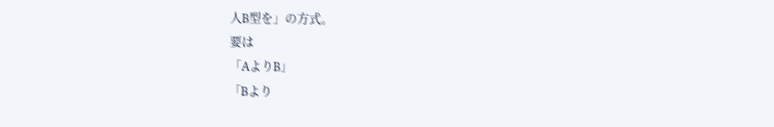人B型を」の方式。
要は
「AよりB」
「Bより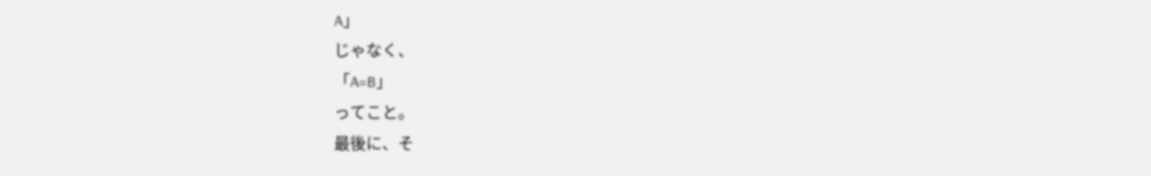A」
じゃなく、
「A=B」
ってこと。
最後に、そ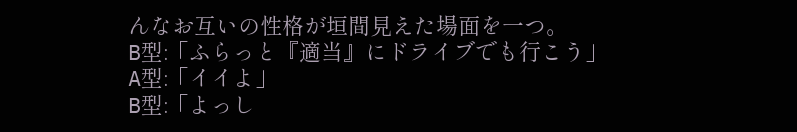んなお互いの性格が垣間見えた場面を一つ。
B型:「ふらっと『適当』にドライブでも行こう」
A型:「イイよ」
B型:「よっし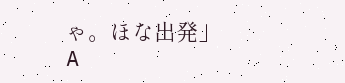ゃ。ほな出発」
A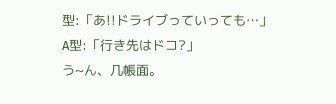型:「あ!!ドライブっていっても…」
A型:「行き先はドコ?」
う~ん、几帳面。